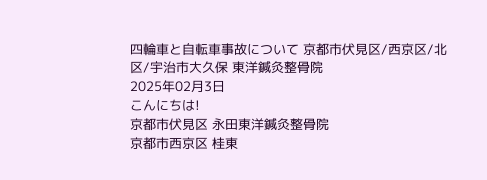四輪車と自転車事故について 京都市伏見区/西京区/北区/宇治市大久保 東洋鍼灸整骨院
2025年02月3日
こんにちは!
京都市伏見区 永田東洋鍼灸整骨院
京都市西京区 桂東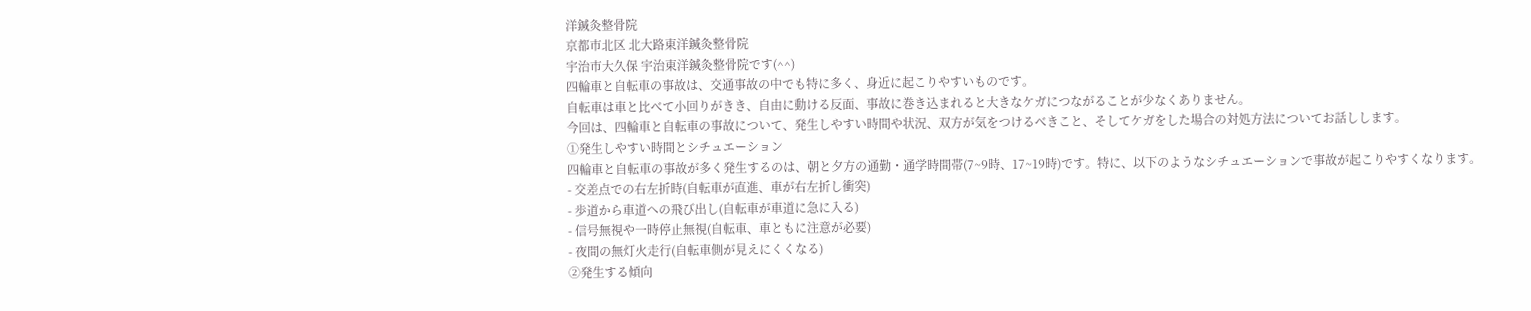洋鍼灸整骨院
京都市北区 北大路東洋鍼灸整骨院
宇治市大久保 宇治東洋鍼灸整骨院です(^^)
四輪車と自転車の事故は、交通事故の中でも特に多く、身近に起こりやすいものです。
自転車は車と比べて小回りがきき、自由に動ける反面、事故に巻き込まれると大きなケガにつながることが少なくありません。
今回は、四輪車と自転車の事故について、発生しやすい時間や状況、双方が気をつけるべきこと、そしてケガをした場合の対処方法についてお話しします。
①発生しやすい時間とシチュエーション
四輪車と自転車の事故が多く発生するのは、朝と夕方の通勤・通学時間帯(7~9時、17~19時)です。特に、以下のようなシチュエーションで事故が起こりやすくなります。
- 交差点での右左折時(自転車が直進、車が右左折し衝突)
- 歩道から車道への飛び出し(自転車が車道に急に入る)
- 信号無視や一時停止無視(自転車、車ともに注意が必要)
- 夜間の無灯火走行(自転車側が見えにくくなる)
②発生する傾向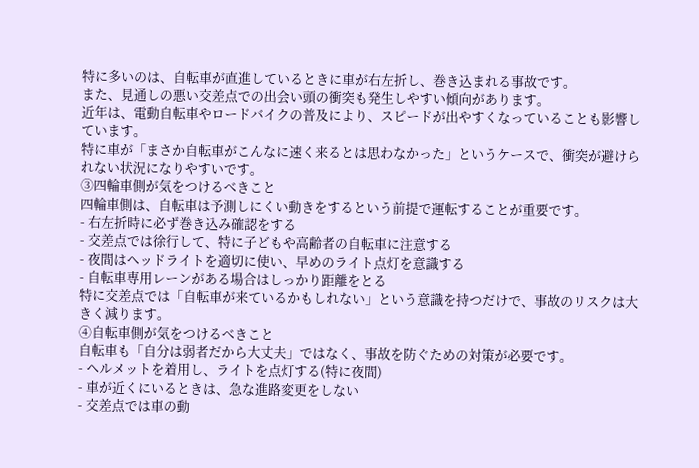特に多いのは、自転車が直進しているときに車が右左折し、巻き込まれる事故です。
また、見通しの悪い交差点での出会い頭の衝突も発生しやすい傾向があります。
近年は、電動自転車やロードバイクの普及により、スピードが出やすくなっていることも影響しています。
特に車が「まさか自転車がこんなに速く来るとは思わなかった」というケースで、衝突が避けられない状況になりやすいです。
③四輪車側が気をつけるべきこと
四輪車側は、自転車は予測しにくい動きをするという前提で運転することが重要です。
- 右左折時に必ず巻き込み確認をする
- 交差点では徐行して、特に子どもや高齢者の自転車に注意する
- 夜間はヘッドライトを適切に使い、早めのライト点灯を意識する
- 自転車専用レーンがある場合はしっかり距離をとる
特に交差点では「自転車が来ているかもしれない」という意識を持つだけで、事故のリスクは大きく減ります。
④自転車側が気をつけるべきこと
自転車も「自分は弱者だから大丈夫」ではなく、事故を防ぐための対策が必要です。
- ヘルメットを着用し、ライトを点灯する(特に夜間)
- 車が近くにいるときは、急な進路変更をしない
- 交差点では車の動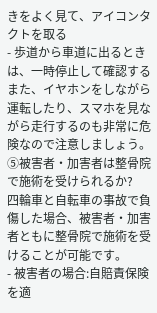きをよく見て、アイコンタクトを取る
- 歩道から車道に出るときは、一時停止して確認する
また、イヤホンをしながら運転したり、スマホを見ながら走行するのも非常に危険なので注意しましょう。
⑤被害者・加害者は整骨院で施術を受けられるか?
四輪車と自転車の事故で負傷した場合、被害者・加害者ともに整骨院で施術を受けることが可能です。
- 被害者の場合:自賠責保険を適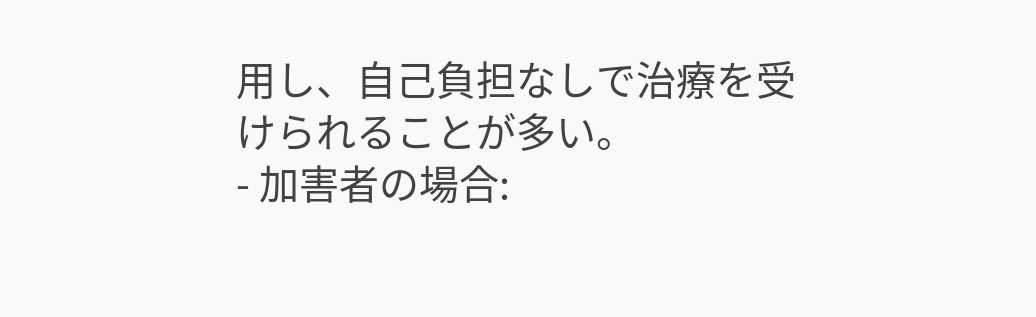用し、自己負担なしで治療を受けられることが多い。
- 加害者の場合: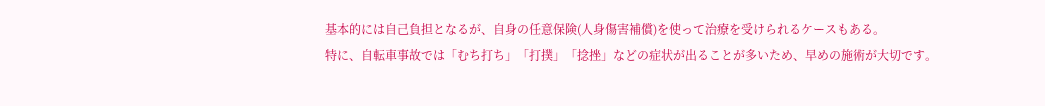基本的には自己負担となるが、自身の任意保険(人身傷害補償)を使って治療を受けられるケースもある。
特に、自転車事故では「むち打ち」「打撲」「捻挫」などの症状が出ることが多いため、早めの施術が大切です。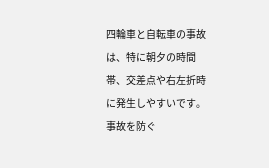四輪車と自転車の事故は、特に朝夕の時間帯、交差点や右左折時に発生しやすいです。
事故を防ぐ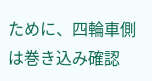ために、四輪車側は巻き込み確認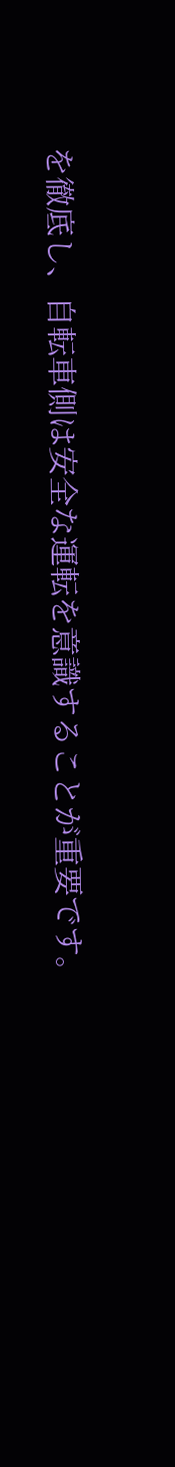を徹底し、自転車側は安全な運転を意識することが重要です。